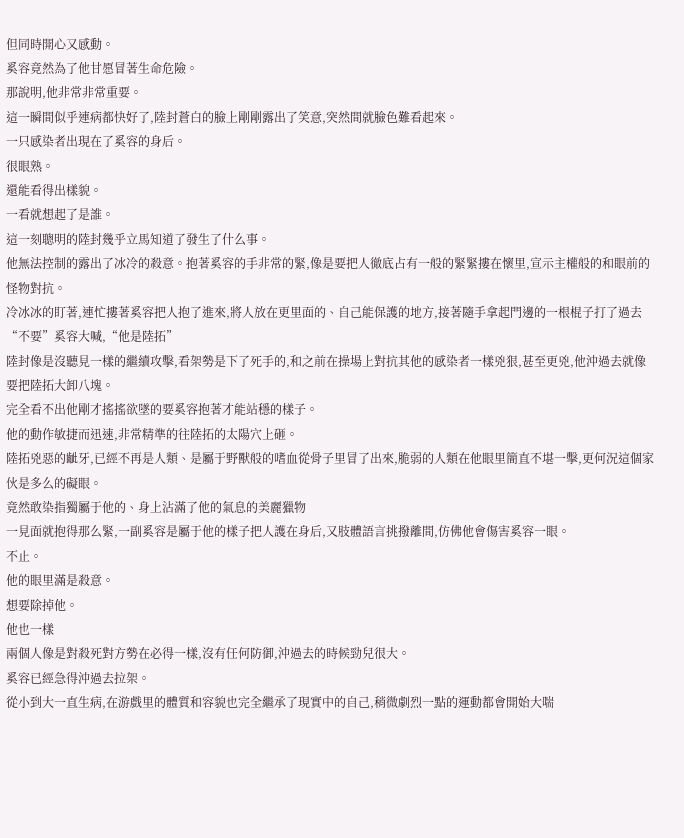但同時開心又感動。
奚容竟然為了他甘愿冒著生命危險。
那說明,他非常非常重要。
這一瞬間似乎連病都快好了,陸封蒼白的臉上剛剛露出了笑意,突然間就臉色難看起來。
一只感染者出現在了奚容的身后。
很眼熟。
還能看得出樣貌。
一看就想起了是誰。
這一刻聰明的陸封幾乎立馬知道了發生了什么事。
他無法控制的露出了冰冷的殺意。抱著奚容的手非常的緊,像是要把人徹底占有一般的緊緊摟在懷里,宣示主權般的和眼前的怪物對抗。
冷冰冰的盯著,連忙摟著奚容把人抱了進來,將人放在更里面的、自己能保護的地方,接著隨手拿起門邊的一根棍子打了過去
“不要”奚容大喊,“他是陸拓”
陸封像是沒聽見一樣的繼續攻擊,看架勢是下了死手的,和之前在操場上對抗其他的感染者一樣兇狠,甚至更兇,他沖過去就像要把陸拓大卸八塊。
完全看不出他剛才搖搖欲墜的要奚容抱著才能站穩的樣子。
他的動作敏捷而迅速,非常精準的往陸拓的太陽穴上砸。
陸拓兇惡的齜牙,已經不再是人類、是屬于野獸般的嗜血從骨子里冒了出來,脆弱的人類在他眼里簡直不堪一擊,更何況這個家伙是多么的礙眼。
竟然敢染指獨屬于他的、身上沾滿了他的氣息的美麗獵物
一見面就抱得那么緊,一副奚容是屬于他的樣子把人護在身后,又肢體語言挑撥離間,仿佛他會傷害奚容一眼。
不止。
他的眼里滿是殺意。
想要除掉他。
他也一樣
兩個人像是對殺死對方勢在必得一樣,沒有任何防御,沖過去的時候勁兒很大。
奚容已經急得沖過去拉架。
從小到大一直生病,在游戲里的體質和容貌也完全繼承了現實中的自己,稍微劇烈一點的運動都會開始大喘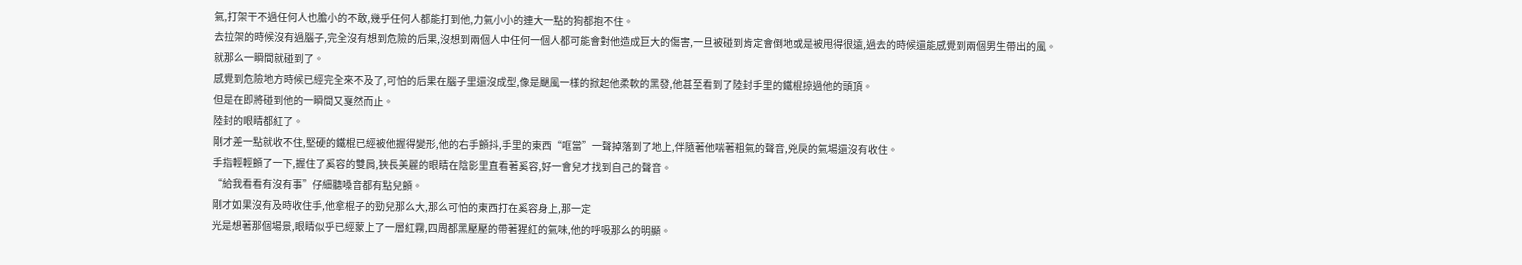氣,打架干不過任何人也膽小的不敢,幾乎任何人都能打到他,力氣小小的連大一點的狗都抱不住。
去拉架的時候沒有過腦子,完全沒有想到危險的后果,沒想到兩個人中任何一個人都可能會對他造成巨大的傷害,一旦被碰到肯定會倒地或是被甩得很遠,過去的時候還能感覺到兩個男生帶出的風。
就那么一瞬間就碰到了。
感覺到危險地方時候已經完全來不及了,可怕的后果在腦子里還沒成型,像是颶風一樣的掀起他柔軟的黑發,他甚至看到了陸封手里的鐵棍掠過他的頭頂。
但是在即將碰到他的一瞬間又戛然而止。
陸封的眼睛都紅了。
剛才差一點就收不住,堅硬的鐵棍已經被他握得變形,他的右手顫抖,手里的東西“哐當”一聲掉落到了地上,伴隨著他喘著粗氣的聲音,兇戾的氣場還沒有收住。
手指輕輕顫了一下,握住了奚容的雙肩,狹長美麗的眼睛在陰影里直看著奚容,好一會兒才找到自己的聲音。
“給我看看有沒有事”仔細聽嗓音都有點兒顫。
剛才如果沒有及時收住手,他拿棍子的勁兒那么大,那么可怕的東西打在奚容身上,那一定
光是想著那個場景,眼睛似乎已經蒙上了一層紅霧,四周都黑壓壓的帶著猩紅的氣味,他的呼吸那么的明顯。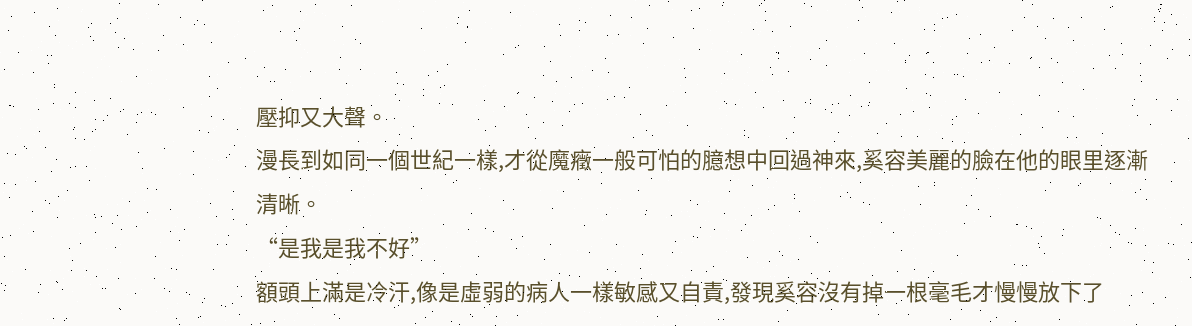壓抑又大聲。
漫長到如同一個世紀一樣,才從魔癥一般可怕的臆想中回過神來,奚容美麗的臉在他的眼里逐漸清晰。
“是我是我不好”
額頭上滿是冷汗,像是虛弱的病人一樣敏感又自責,發現奚容沒有掉一根毫毛才慢慢放下了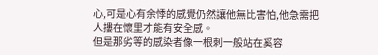心,可是心有余悸的感覺仍然讓他無比害怕,他急需把人摟在懷里才能有安全感。
但是那劣等的感染者像一根刺一般站在奚容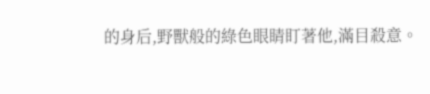的身后,野獸般的綠色眼睛盯著他,滿目殺意。